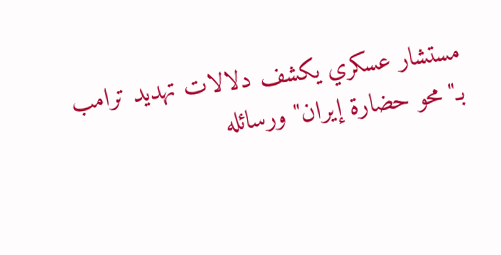مستشار عسكري يكشف دلالات تهديد ترامب بـ"محو حضارة إيران" ورسائله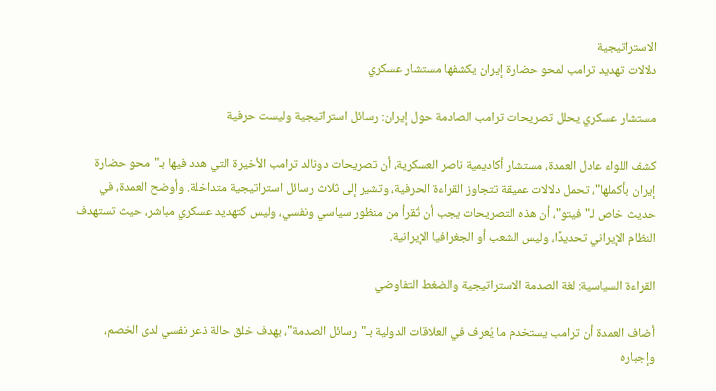الاستراتيجية
دلالات تهديد ترامب لمحو حضارة إيران يكشفها مستشار عسكري

مستشار عسكري يحلل تصريحات ترامب الصادمة حول إيران: رسائل استراتيجية وليست حرفية

كشف اللواء عادل العمدة، مستشار أكاديمية ناصر العسكرية، أن تصريحات دونالد ترامب الأخيرة التي هدد فيها بـ"محو حضارة إيران بأكملها"، تحمل دلالات عميقة تتجاوز القراءة الحرفية، وتشير إلى ثلاث رسائل استراتيجية متداخلة. وأوضح العمدة، في حديث خاص لـ"فيتو"، أن هذه التصريحات يجب أن تُقرأ من منظور سياسي ونفسي، وليس كتهديد عسكري مباشر، حيث تستهدف النظام الإيراني تحديدًا، وليس الشعب أو الجغرافيا الإيرانية.

القراءة السياسية: لغة الصدمة الاستراتيجية والضغط التفاوضي

أضاف العمدة أن ترامب يستخدم ما يُعرف في العلاقات الدولية بـ"رسائل الصدمة"، بهدف خلق حالة ذعر نفسي لدى الخصم، وإجباره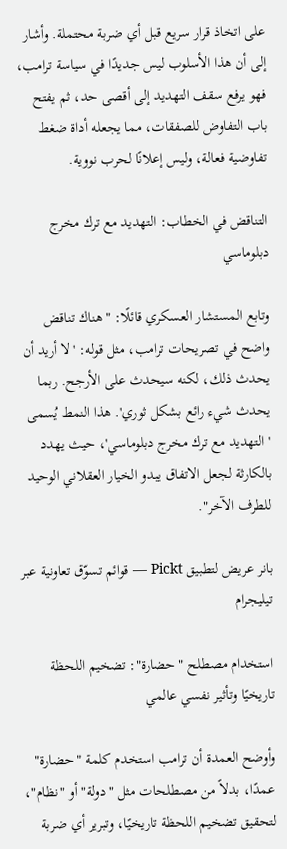على اتخاذ قرار سريع قبل أي ضربة محتملة. وأشار إلى أن هذا الأسلوب ليس جديدًا في سياسة ترامب، فهو يرفع سقف التهديد إلى أقصى حد، ثم يفتح باب التفاوض للصفقات، مما يجعله أداة ضغط تفاوضية فعالة، وليس إعلانًا لحرب نووية.

التناقض في الخطاب: التهديد مع ترك مخرج دبلوماسي

وتابع المستشار العسكري قائلًا: "هناك تناقض واضح في تصريحات ترامب، مثل قوله: 'لا أريد أن يحدث ذلك، لكنه سيحدث على الأرجح. ربما يحدث شيء رائع بشكل ثوري'. هذا النمط يُسمى 'التهديد مع ترك مخرج دبلوماسي'، حيث يهدد بالكارثة لجعل الاتفاق يبدو الخيار العقلاني الوحيد للطرف الآخر".

بانر عريض لتطبيق Pickt — قوائم تسوّق تعاونية عبر تيليجرام

استخدام مصطلح "حضارة": تضخيم اللحظة تاريخيًا وتأثير نفسي عالمي

وأوضح العمدة أن ترامب استخدم كلمة "حضارة" عمدًا، بدلاً من مصطلحات مثل "دولة" أو "نظام"، لتحقيق تضخيم اللحظة تاريخيًا، وتبرير أي ضربة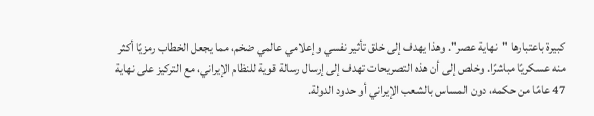كبيرة باعتبارها "نهاية عصر". وهذا يهدف إلى خلق تأثير نفسي وإعلامي عالمي ضخم، مما يجعل الخطاب رمزيًا أكثر منه عسكريًا مباشرًا. وخلص إلى أن هذه التصريحات تهدف إلى إرسال رسالة قوية للنظام الإيراني، مع التركيز على نهاية 47 عامًا من حكمه، دون المساس بالشعب الإيراني أو حدود الدولة.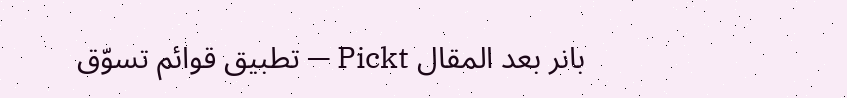بانر بعد المقال Pickt — تطبيق قوائم تسوّق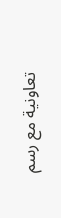تعاونية مع رسم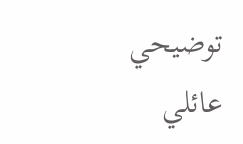توضيحي عائلي